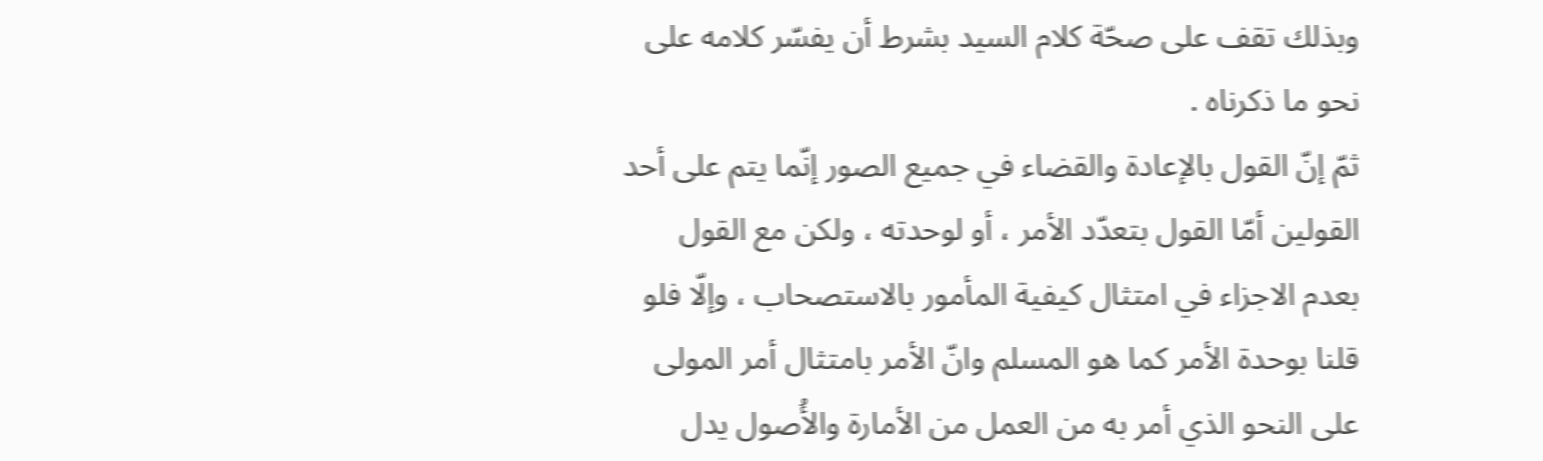وبذلك تقف على صحّة كلام السيد بشرط أن يفسّر كلامه على نحو ما ذكرناه .
ثمّ إنّ القول بالإعادة والقضاء في جميع الصور إنّما يتم على أحد القولين أمّا القول بتعدّد الأمر ، أو لوحدته ، ولكن مع القول بعدم الاجزاء في امتثال كيفية المأمور بالاستصحاب ، وإلّا فلو قلنا بوحدة الأمر كما هو المسلم وانّ الأمر بامتثال أمر المولى على النحو الذي أمر به من العمل من الأمارة والأُصول يدل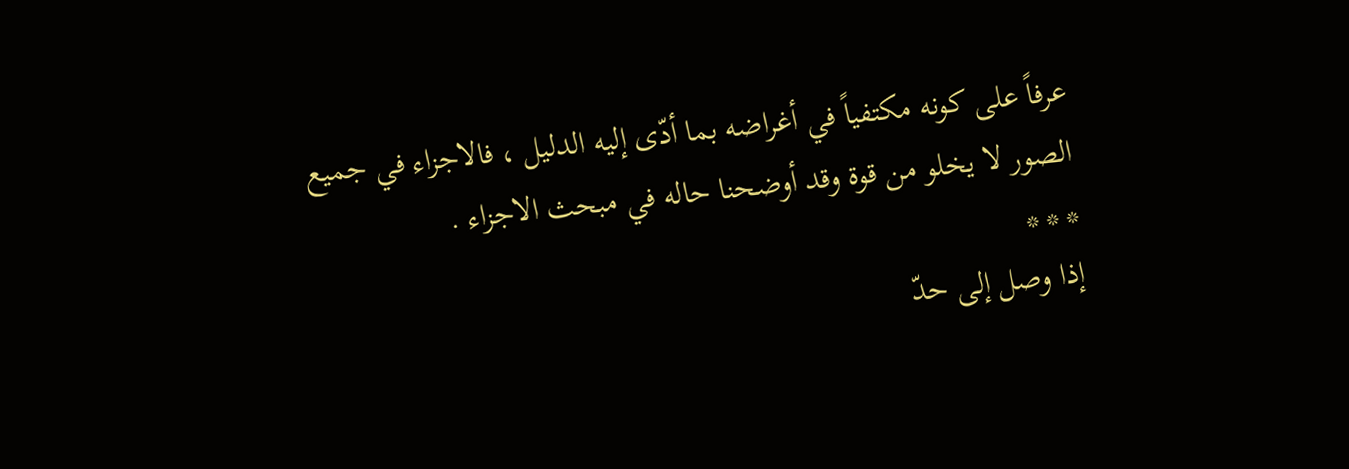عرفاً على كونه مكتفياً في أغراضه بما أدّى إليه الدليل ، فالاجزاء في جميع الصور لا يخلو من قوة وقد أوضحنا حاله في مبحث الاجزاء .
* * *
إذا وصل إلى حدّ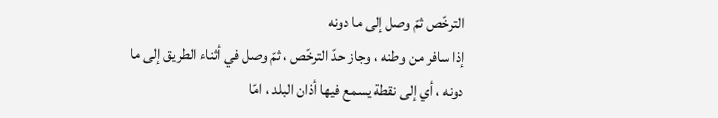الترخّص ثمّ وصل إلى ما دونه
إذا سافر من وطنه ، وجاز حدّ الترخّص ، ثمّ وصل في أثناء الطريق إلى ما دونه ، أي إلى نقطة يسمع فيها أذان البلد ، امّا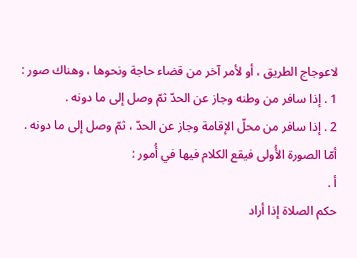لاعوجاج الطريق ، أو لأمر آخر من قضاء حاجة ونحوها ، وهناك صور :
1 . إذا سافر من وطنه وجاز عن الحدّ ثمّ وصل إلى ما دونه .
2 . إذا سافر من محلّ الإقامة وجاز عن الحدّ ، ثمّ وصل إلى ما دونه .
أمّا الصورة الأُولى فيقع الكلام فيها في أُمور :
أ .
حكم الصلاة إذا أراد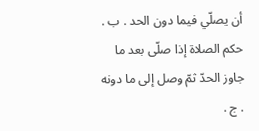أن يصلّي فيما دون الحد . ب .
حكم الصلاة إذا صلّى بعد ما جاوز الحدّ ثمّ وصل إلى ما دونه . ج .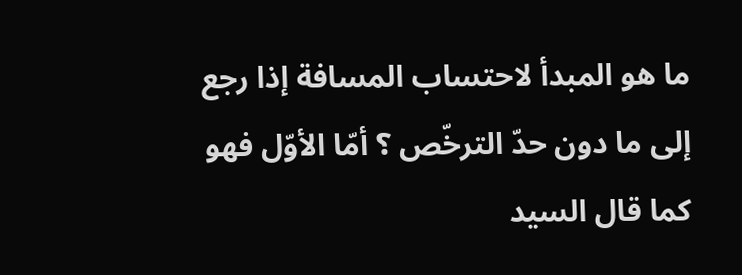ما هو المبدأ لاحتساب المسافة إذا رجع إلى ما دون حدّ الترخّص ؟ أمّا الأوّل فهو كما قال السيد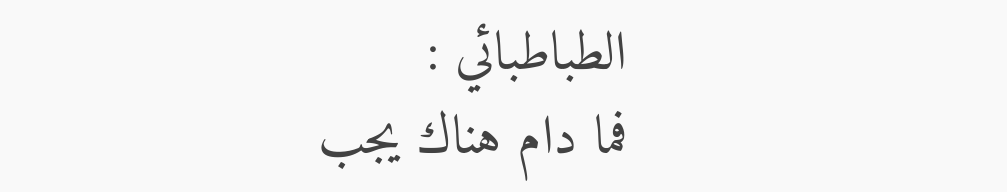الطباطبائي :
فما دام هناك يجب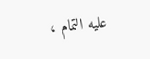عليه التمام ،